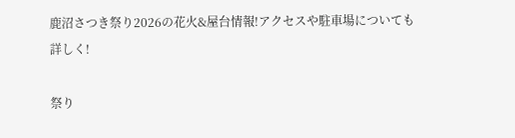鹿沼さつき祭り2026の花火&屋台情報!アクセスや駐車場についても詳しく!

祭り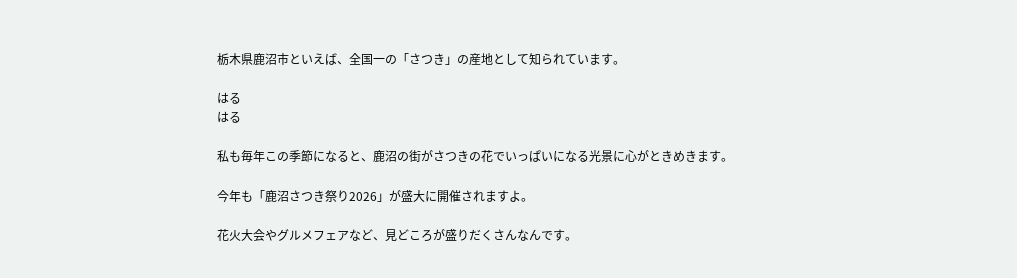栃木県鹿沼市といえば、全国一の「さつき」の産地として知られています。

はる
はる

私も毎年この季節になると、鹿沼の街がさつきの花でいっぱいになる光景に心がときめきます。

今年も「鹿沼さつき祭り2026」が盛大に開催されますよ。

花火大会やグルメフェアなど、見どころが盛りだくさんなんです。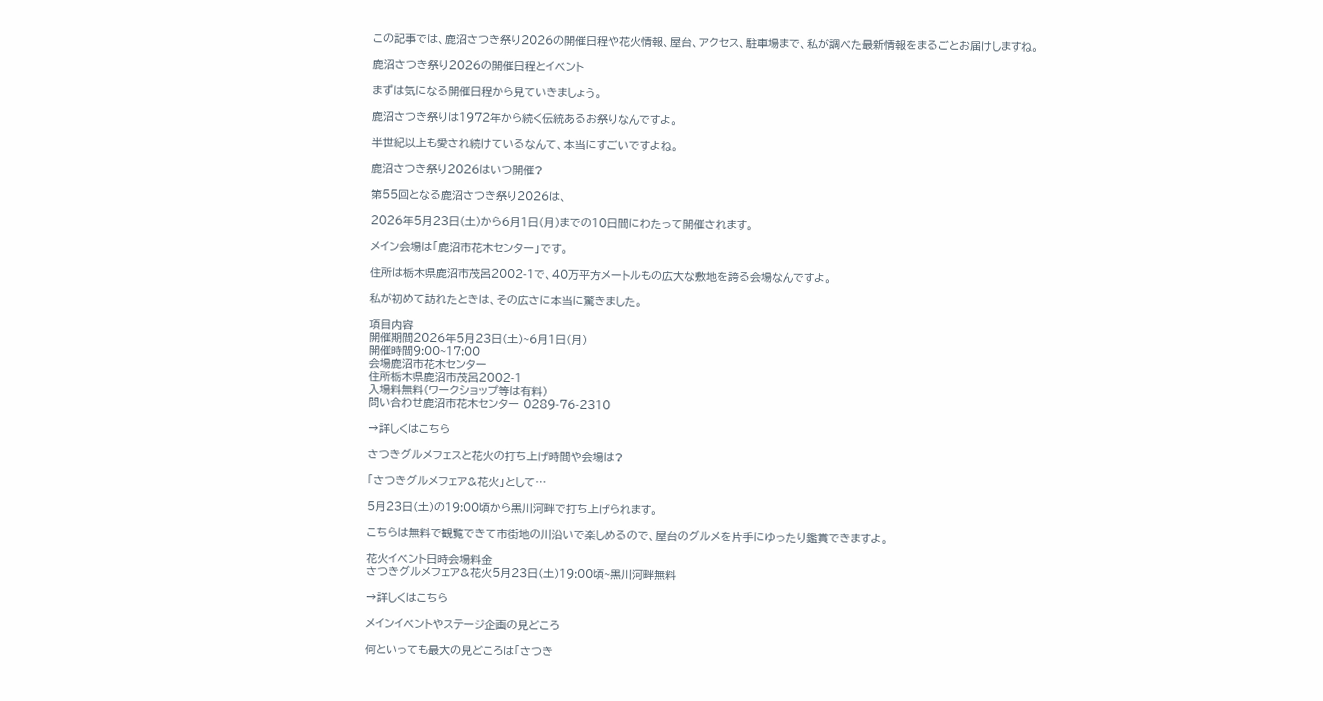この記事では、鹿沼さつき祭り2026の開催日程や花火情報、屋台、アクセス、駐車場まで、私が調べた最新情報をまるごとお届けしますね。

鹿沼さつき祭り2026の開催日程とイベント

まずは気になる開催日程から見ていきましょう。

鹿沼さつき祭りは1972年から続く伝統あるお祭りなんですよ。

半世紀以上も愛され続けているなんて、本当にすごいですよね。

鹿沼さつき祭り2026はいつ開催?

第55回となる鹿沼さつき祭り2026は、

2026年5月23日(土)から6月1日(月)までの10日間にわたって開催されます。

メイン会場は「鹿沼市花木センター」です。

住所は栃木県鹿沼市茂呂2002-1で、40万平方メートルもの広大な敷地を誇る会場なんですよ。

私が初めて訪れたときは、その広さに本当に驚きました。

項目内容
開催期間2026年5月23日(土)~6月1日(月)
開催時間9:00~17:00
会場鹿沼市花木センター
住所栃木県鹿沼市茂呂2002-1
入場料無料(ワークショップ等は有料)
問い合わせ鹿沼市花木センター 0289-76-2310

→詳しくはこちら

さつきグルメフェスと花火の打ち上げ時間や会場は?

「さつきグルメフェア&花火」として…

5月23日(土)の19:00頃から黒川河畔で打ち上げられます。

こちらは無料で観覧できて市街地の川沿いで楽しめるので、屋台のグルメを片手にゆったり鑑賞できますよ。

花火イベント日時会場料金
さつきグルメフェア&花火5月23日(土)19:00頃~黒川河畔無料

→詳しくはこちら

メインイベントやステージ企画の見どころ

何といっても最大の見どころは「さつき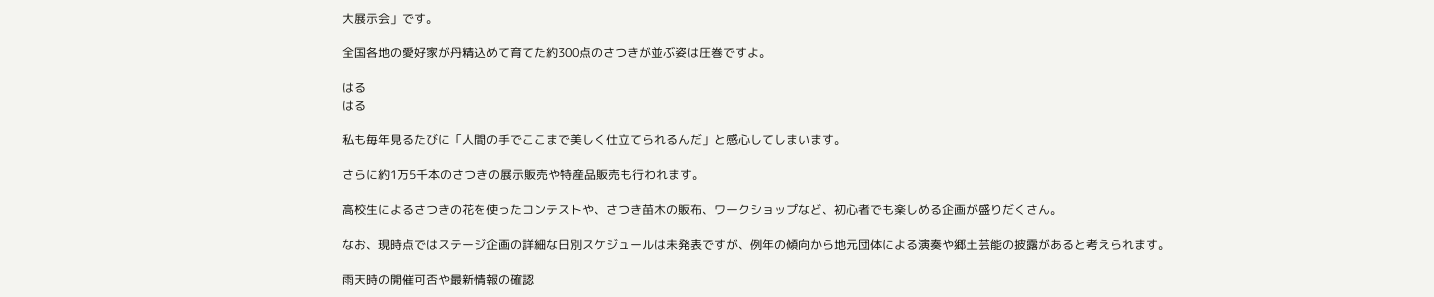大展示会」です。

全国各地の愛好家が丹精込めて育てた約300点のさつきが並ぶ姿は圧巻ですよ。

はる
はる

私も毎年見るたびに「人間の手でここまで美しく仕立てられるんだ」と感心してしまいます。

さらに約1万5千本のさつきの展示販売や特産品販売も行われます。

高校生によるさつきの花を使ったコンテストや、さつき苗木の販布、ワークショップなど、初心者でも楽しめる企画が盛りだくさん。

なお、現時点ではステージ企画の詳細な日別スケジュールは未発表ですが、例年の傾向から地元団体による演奏や郷土芸能の披露があると考えられます。

雨天時の開催可否や最新情報の確認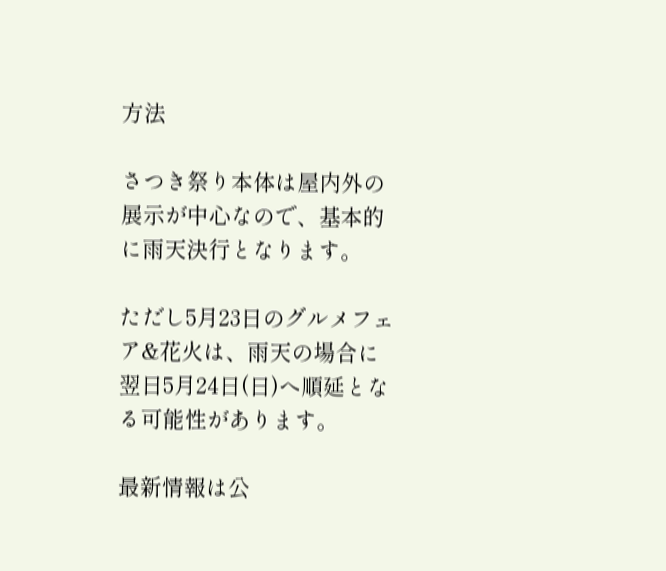方法

さつき祭り本体は屋内外の展示が中心なので、基本的に雨天決行となります。

ただし5月23日のグルメフェア&花火は、雨天の場合に翌日5月24日(日)へ順延となる可能性があります。

最新情報は公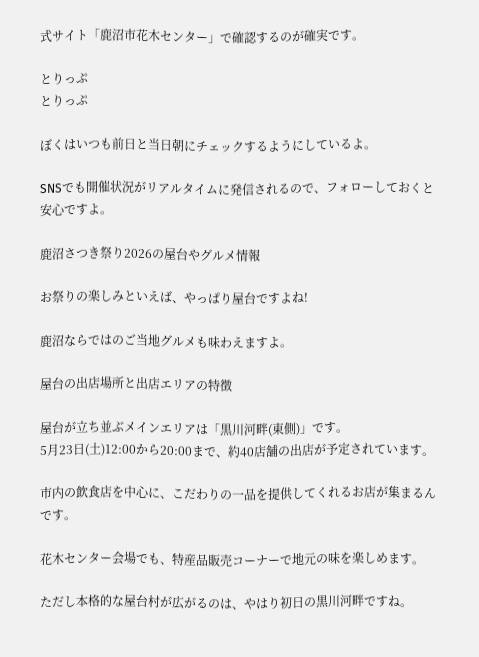式サイト「鹿沼市花木センター」で確認するのが確実です。

とりっぷ
とりっぷ

ぼくはいつも前日と当日朝にチェックするようにしているよ。

SNSでも開催状況がリアルタイムに発信されるので、フォローしておくと安心ですよ。

鹿沼さつき祭り2026の屋台やグルメ情報

お祭りの楽しみといえば、やっぱり屋台ですよね!

鹿沼ならではのご当地グルメも味わえますよ。

屋台の出店場所と出店エリアの特徴

屋台が立ち並ぶメインエリアは「黒川河畔(東側)」です。
5月23日(土)12:00から20:00まで、約40店舗の出店が予定されています。

市内の飲食店を中心に、こだわりの一品を提供してくれるお店が集まるんです。

花木センター会場でも、特産品販売コーナーで地元の味を楽しめます。

ただし本格的な屋台村が広がるのは、やはり初日の黒川河畔ですね。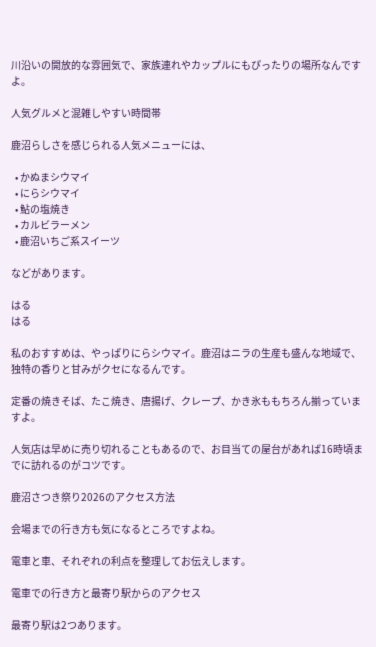川沿いの開放的な雰囲気で、家族連れやカップルにもぴったりの場所なんですよ。

人気グルメと混雑しやすい時間帯

鹿沼らしさを感じられる人気メニューには、

  • かぬまシウマイ
  • にらシウマイ
  • 鮎の塩焼き
  • カルビラーメン
  • 鹿沼いちご系スイーツ

などがあります。

はる
はる

私のおすすめは、やっぱりにらシウマイ。鹿沼はニラの生産も盛んな地域で、独特の香りと甘みがクセになるんです。

定番の焼きそば、たこ焼き、唐揚げ、クレープ、かき氷ももちろん揃っていますよ。

人気店は早めに売り切れることもあるので、お目当ての屋台があれば16時頃までに訪れるのがコツです。

鹿沼さつき祭り2026のアクセス方法

会場までの行き方も気になるところですよね。

電車と車、それぞれの利点を整理してお伝えします。

電車での行き方と最寄り駅からのアクセス

最寄り駅は2つあります。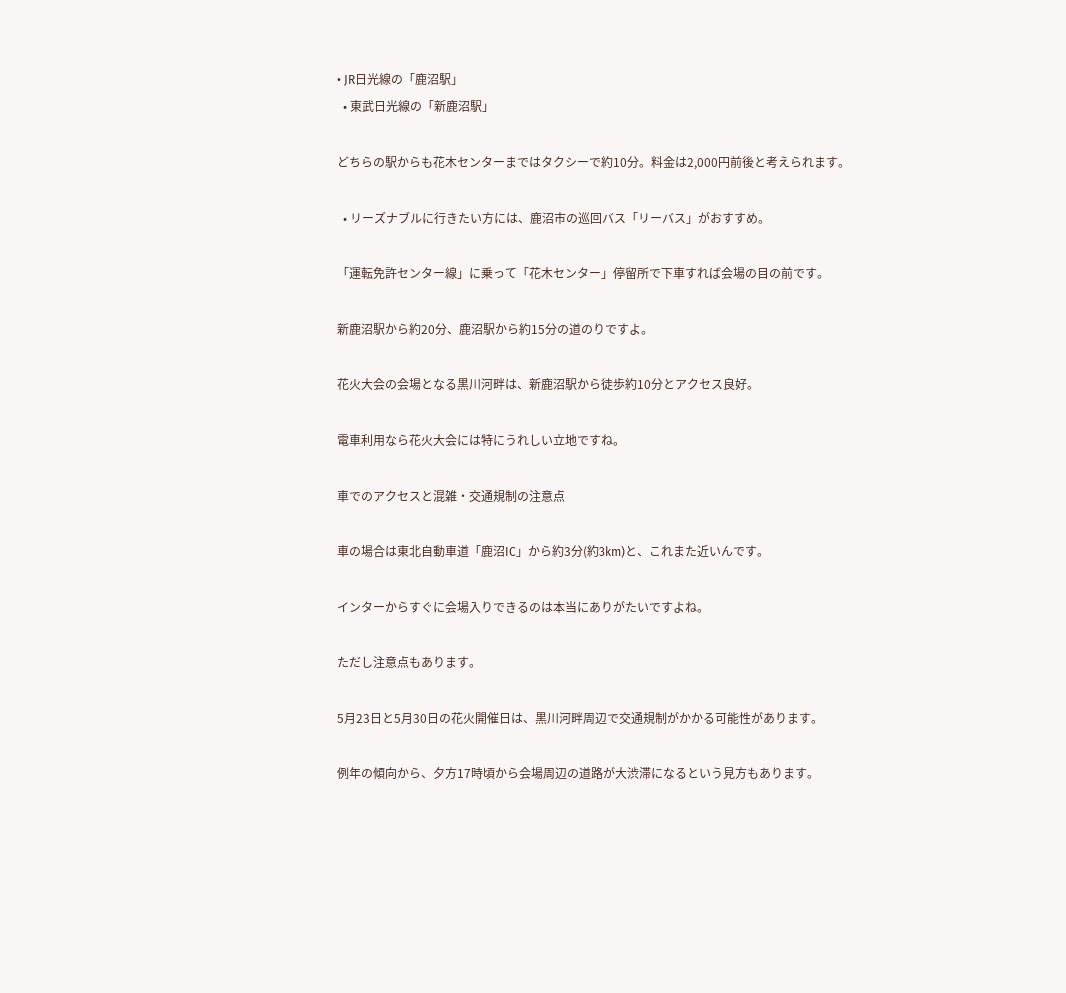• JR日光線の「鹿沼駅」
  • 東武日光線の「新鹿沼駅」

どちらの駅からも花木センターまではタクシーで約10分。料金は2,000円前後と考えられます。

  • リーズナブルに行きたい方には、鹿沼市の巡回バス「リーバス」がおすすめ。

「運転免許センター線」に乗って「花木センター」停留所で下車すれば会場の目の前です。

新鹿沼駅から約20分、鹿沼駅から約15分の道のりですよ。

花火大会の会場となる黒川河畔は、新鹿沼駅から徒歩約10分とアクセス良好。

電車利用なら花火大会には特にうれしい立地ですね。

車でのアクセスと混雑・交通規制の注意点

車の場合は東北自動車道「鹿沼IC」から約3分(約3km)と、これまた近いんです。

インターからすぐに会場入りできるのは本当にありがたいですよね。

ただし注意点もあります。

5月23日と5月30日の花火開催日は、黒川河畔周辺で交通規制がかかる可能性があります。

例年の傾向から、夕方17時頃から会場周辺の道路が大渋滞になるという見方もあります。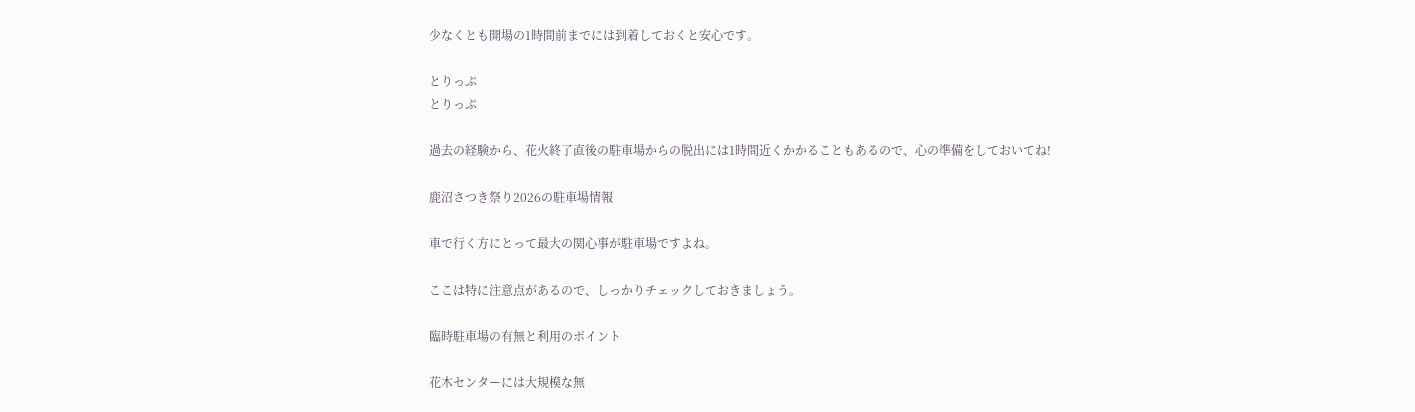少なくとも開場の1時間前までには到着しておくと安心です。

とりっぷ
とりっぷ

過去の経験から、花火終了直後の駐車場からの脱出には1時間近くかかることもあるので、心の準備をしておいてね!

鹿沼さつき祭り2026の駐車場情報

車で行く方にとって最大の関心事が駐車場ですよね。

ここは特に注意点があるので、しっかりチェックしておきましょう。

臨時駐車場の有無と利用のポイント

花木センターには大規模な無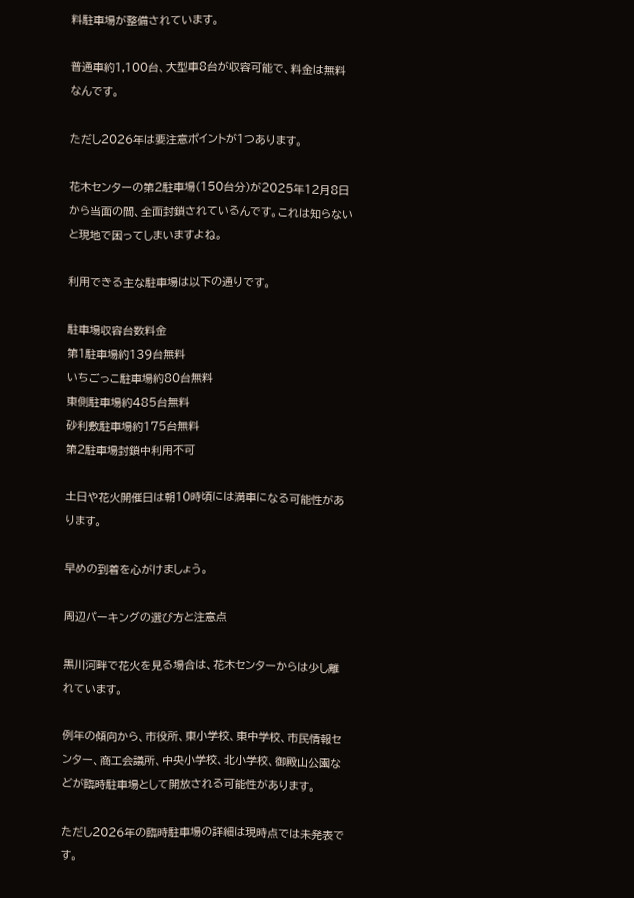料駐車場が整備されています。

普通車約1,100台、大型車8台が収容可能で、料金は無料なんです。

ただし2026年は要注意ポイントが1つあります。

花木センターの第2駐車場(150台分)が2025年12月8日から当面の間、全面封鎖されているんです。これは知らないと現地で困ってしまいますよね。

利用できる主な駐車場は以下の通りです。

駐車場収容台数料金
第1駐車場約139台無料
いちごっこ駐車場約80台無料
東側駐車場約485台無料
砂利敷駐車場約175台無料
第2駐車場封鎖中利用不可

土日や花火開催日は朝10時頃には満車になる可能性があります。

早めの到着を心がけましょう。

周辺パーキングの選び方と注意点

黒川河畔で花火を見る場合は、花木センターからは少し離れています。

例年の傾向から、市役所、東小学校、東中学校、市民情報センター、商工会議所、中央小学校、北小学校、御殿山公園などが臨時駐車場として開放される可能性があります。

ただし2026年の臨時駐車場の詳細は現時点では未発表です。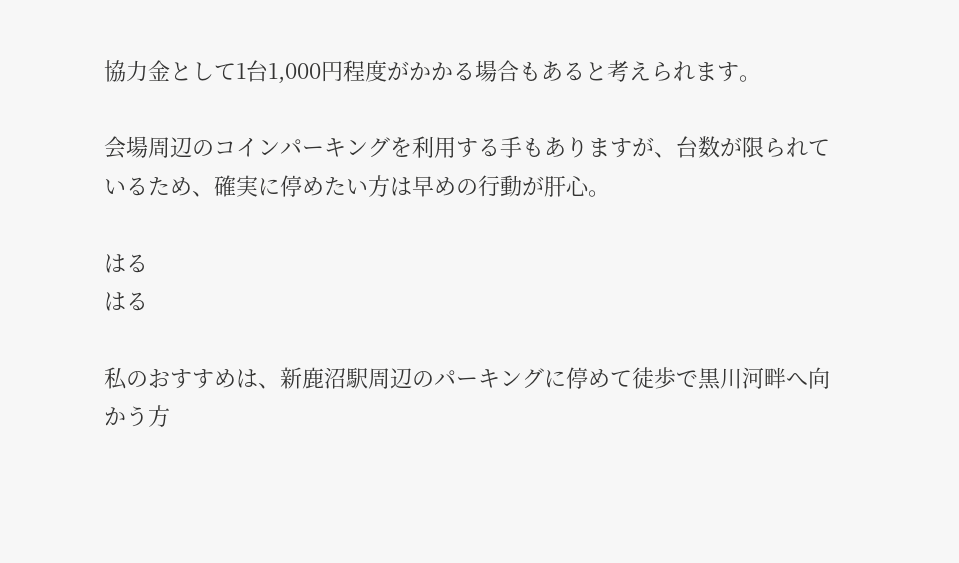協力金として1台1,000円程度がかかる場合もあると考えられます。

会場周辺のコインパーキングを利用する手もありますが、台数が限られているため、確実に停めたい方は早めの行動が肝心。

はる
はる

私のおすすめは、新鹿沼駅周辺のパーキングに停めて徒歩で黒川河畔へ向かう方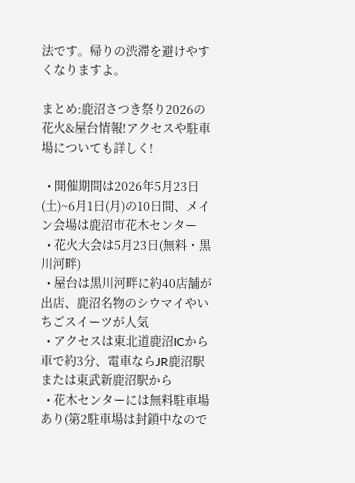法です。帰りの渋滞を避けやすくなりますよ。

まとめ:鹿沼さつき祭り2026の花火&屋台情報!アクセスや駐車場についても詳しく!

  • 開催期間は2026年5月23日(土)~6月1日(月)の10日間、メイン会場は鹿沼市花木センター
  • 花火大会は5月23日(無料・黒川河畔)
  • 屋台は黒川河畔に約40店舗が出店、鹿沼名物のシウマイやいちごスイーツが人気
  • アクセスは東北道鹿沼ICから車で約3分、電車ならJR鹿沼駅または東武新鹿沼駅から
  • 花木センターには無料駐車場あり(第2駐車場は封鎖中なので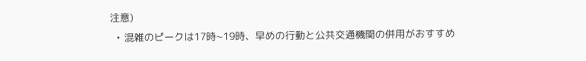注意)
  • 混雑のピークは17時~19時、早めの行動と公共交通機関の併用がおすすめ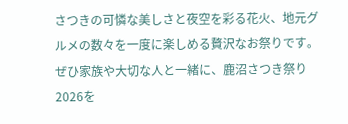さつきの可憐な美しさと夜空を彩る花火、地元グルメの数々を一度に楽しめる贅沢なお祭りです。ぜひ家族や大切な人と一緒に、鹿沼さつき祭り2026を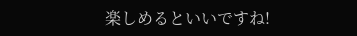楽しめるといいですね!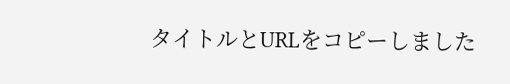タイトルとURLをコピーしました